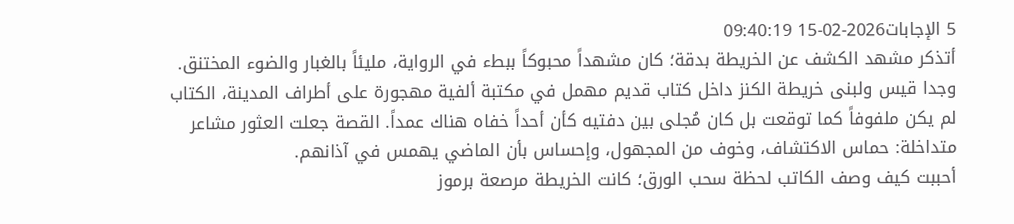5 الإجابات2026-02-15 09:40:19
أتذكر مشهد الكشف عن الخريطة بدقة؛ كان مشهداً محبوكاً ببطء في الرواية، مليئاً بالغبار والضوء المختنق. وجدا قيس ولبنى خريطة الكنز داخل كتاب قديم مهمل في مكتبة ألفية مهجورة على أطراف المدينة، الكتاب لم يكن ملفوفاً كما توقعت بل كان مُجلى بين دفتيه كأن أحداً خفاه هناك عمداً. القصة جعلت العثور مشاعر متداخلة: حماس الاكتشاف، وخوف من المجهول، وإحساس بأن الماضي يهمس في آذانهم.
أحببت كيف وصف الكاتب لحظة سحب الورق؛ كانت الخريطة مرصعة برموز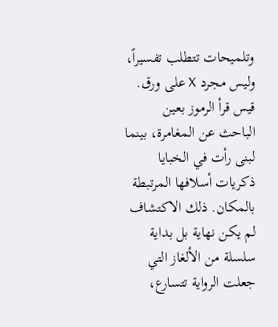وتلميحات تتطلب تفسيراً، وليس مجرد X على ورق. قيس قرأ الرموز بعين الباحث عن المغامرة، بينما لبنى رأت في الخبايا ذكريات أسلافها المرتبطة بالمكان. ذلك الاكتشاف لم يكن نهاية بل بداية سلسلة من الألغاز التي جعلت الرواية تتسارع،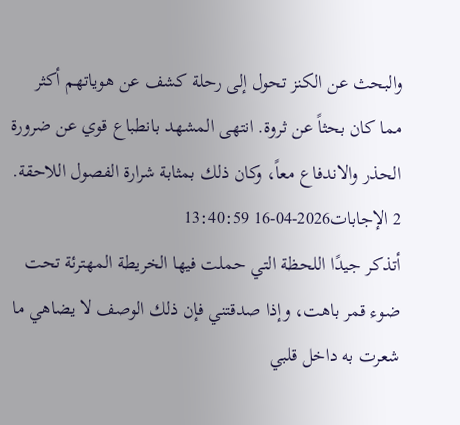والبحث عن الكنز تحول إلى رحلة كشف عن هوياتهم أكثر مما كان بحثاً عن ثروة. انتهى المشهد بانطباع قوي عن ضرورة الحذر والاندفاع معاً، وكان ذلك بمثابة شرارة الفصول اللاحقة.
2 الإجابات2026-04-16 13:40:59
أتذكر جيدًا اللحظة التي حملت فيها الخريطة المهترئة تحت ضوء قمر باهت، وإذا صدقتني فإن ذلك الوصف لا يضاهي ما شعرت به داخل قلبي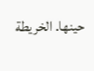حينها. الخريطة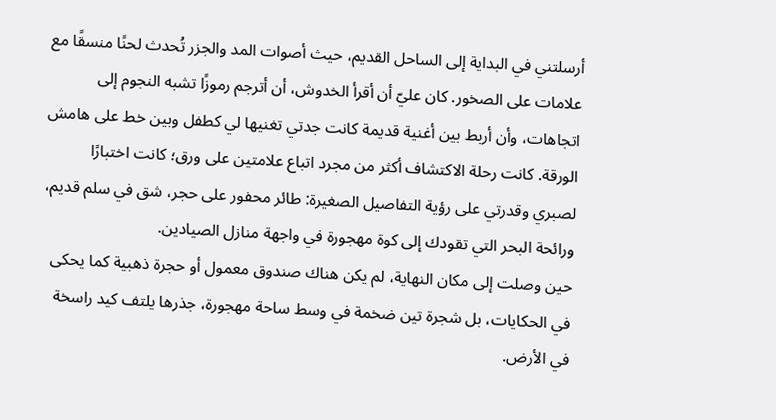أرسلتني في البداية إلى الساحل القديم، حيث أصوات المد والجزر تُحدث لحنًا منسقًا مع علامات على الصخور. كان عليّ أن أقرأ الخدوش، أن أترجم رموزًا تشبه النجوم إلى اتجاهات، وأن أربط بين أغنية قديمة كانت جدتي تغنيها لي كطفل وبين خط على هامش الورقة. كانت رحلة الاكتشاف أكثر من مجرد اتباع علامتين على ورق؛ كانت اختبارًا لصبري وقدرتي على رؤية التفاصيل الصغيرة: طائر محفور على حجر، شق في سلم قديم، ورائحة البحر التي تقودك إلى كوة مهجورة في واجهة منازل الصيادين.
حين وصلت إلى مكان النهاية، لم يكن هناك صندوق معمول أو حجرة ذهبية كما يحكى في الحكايات، بل شجرة تين ضخمة في وسط ساحة مهجورة، جذرها يلتف كيد راسخة في الأرض.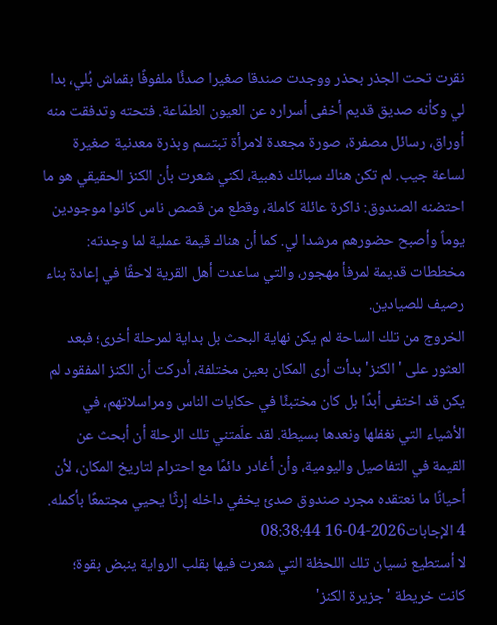نقرت تحت الجذر بحذر ووجدت صندقا صغيرا صدئًا ملفوفًا بقماش بُلي، بدا لي وكأنه صديق قديم أخفى أسراره عن العيون الطمّاعة. فتحته وتدفقت منه أوراق، رسائل مصفرة، صورة مجعدة لامرأة تبتسم وبذرة معدنية صغيرة لساعة جيب. لم تكن هناك سبائك ذهبية، لكني شعرت بأن الكنز الحقيقي هو ما احتضنه الصندوق: ذاكرة عائلة كاملة، وقطع من قصص ناس كانوا موجودين يوماً وأصبح حضورهم مرشدا لي. كما أن هناك قيمة عملية لما وجدته: مخططات قديمة لمرفأ مهجور، والتي ساعدت أهل القرية لاحقًا في إعادة بناء رصيف للصيادين.
الخروج من تلك الساحة لم يكن نهاية البحث بل بداية لمرحلة أخرى؛ فبعد العثور على 'الكنز' بدأت أرى المكان بعين مختلفة، أدركت أن الكنز المفقود لم يكن قد اختفى أبدًا بل كان مختبئًا في حكايات الناس ومراسلاتهم، في الأشياء التي نغفلها ونعدها بسيطة. لقد علّمتني تلك الرحلة أن أبحث عن القيمة في التفاصيل واليومية، وأن أغادر دائمًا مع احترام لتاريخ المكان، لأن أحيانًا ما نعتقده مجرد صندوق صدئ يخفي داخله إرثًا يحيي مجتمعًا بأكمله.
4 الإجابات2026-04-16 08:38:44
لا أستطيع نسيان تلك اللحظة التي شعرت فيها بقلب الرواية ينبض بقوة؛ كانت خريطة 'جزيرة الكنز'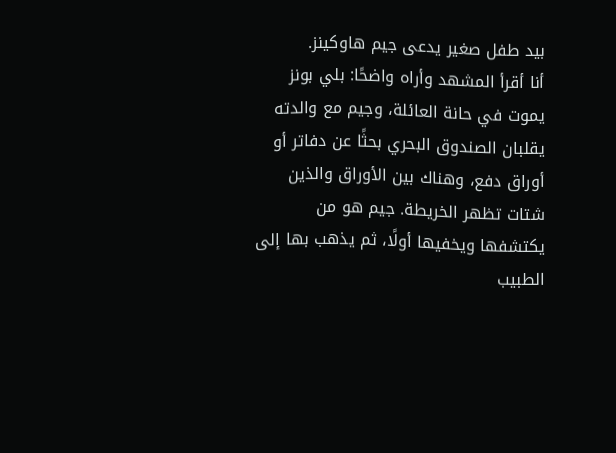بيد طفل صغير يدعى جيم هاوكينز.
أنا أقرأ المشهد وأراه واضحًا: بلي بونز يموت في حانة العائلة، وجيم مع والدته يقلبان الصندوق البحري بحثًا عن دفاتر أو أوراق دفع، وهناك بين الأوراق والذين شتات تظهر الخريطة. جيم هو من يكتشفها ويخفيها أولًا، ثم يذهب بها إلى الطبيب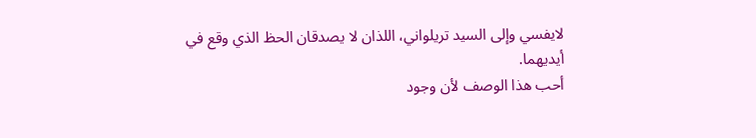لايفسي وإلى السيد تريلواني، اللذان لا يصدقان الحظ الذي وقع في أيديهما.
أحب هذا الوصف لأن وجود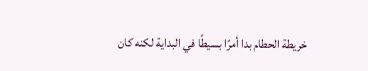خريطة الحطام بدا أمرًا بسيطًا في البداية لكنه كان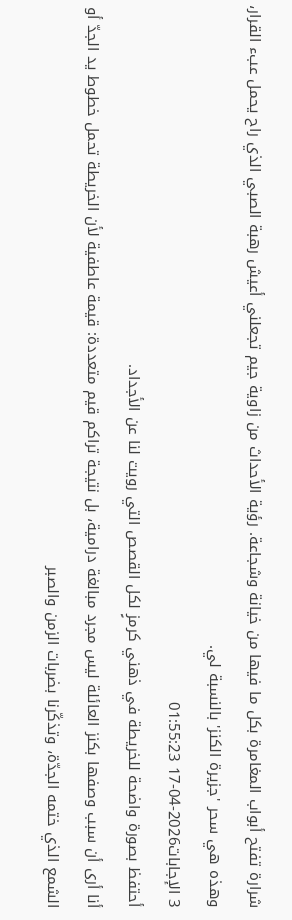شرارة تفتح أبواب المغامرة بكل ما فيها من خيانة وشجاعة. رؤية الأحداث من زاوية جيم تجعلني أعيش رهبة الصبي الذي راح يحمل عبء القرار، وهذه هي سحر 'جزيرة الكنز' بالنسبة لي.
3 الإجابات2026-04-17 01:55:23
أحتفظ بصورة واضحة للخريطة في ذهني كرمزٍ لكل القصص التي رويت لنا عن الأجداد.
أنا أرى أن سبب وصفها بكنز العائلة ليس مجرد مبالغة درامية، بل نتيجة تراكم قيم متعددة: قيمة عاطفية لأن الخريطة تحمل خطوط يد الجدّ أو الشمع الذي ختمه الجدّة، وتذكّرنا بضربات الزمن والصبر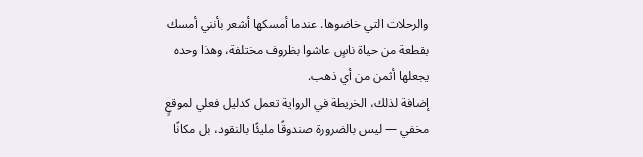والرحلات التي خاضوها. عندما أمسكها أشعر بأنني أمسك بقطعة من حياة ناسٍ عاشوا بظروف مختلفة، وهذا وحده يجعلها أثمن من أي ذهب.
إضافة لذلك، الخريطة في الرواية تعمل كدليل فعلي لموقعٍ مخفي — ليس بالضرورة صندوقًا مليئًا بالنقود، بل مكانًا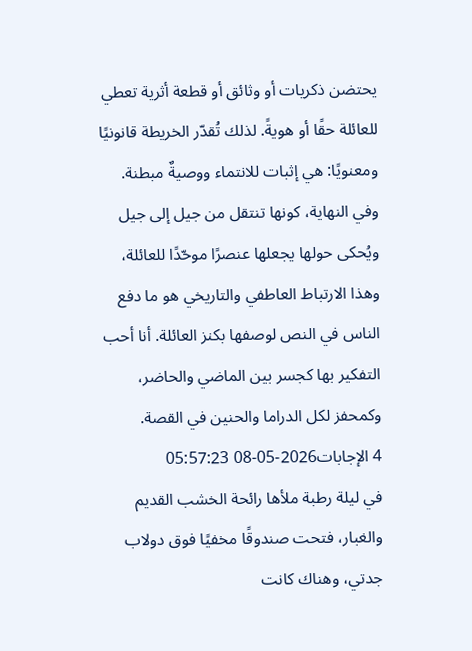يحتضن ذكريات أو وثائق أو قطعة أثرية تعطي للعائلة حقًا أو هويةً. لذلك تُقدّر الخريطة قانونيًا ومعنويًا: هي إثبات للانتماء ووصيةٌ مبطنة. وفي النهاية، كونها تنتقل من جيل إلى جيل ويُحكى حولها يجعلها عنصرًا موحّدًا للعائلة، وهذا الارتباط العاطفي والتاريخي هو ما دفع الناس في النص لوصفها بكنز العائلة. أنا أحب التفكير بها كجسر بين الماضي والحاضر، وكمحفز لكل الدراما والحنين في القصة.
4 الإجابات2026-05-08 05:57:23
في ليلة رطبة ملأها رائحة الخشب القديم والغبار، فتحت صندوقًا مخفيًا فوق دولاب جدتي، وهناك كانت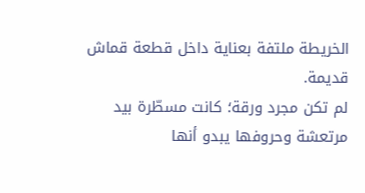الخريطة ملتفة بعناية داخل قطعة قماش قديمة.
لم تكن مجرد ورقة؛ كانت مسطّرة بيد مرتعشة وحروفها يبدو أنها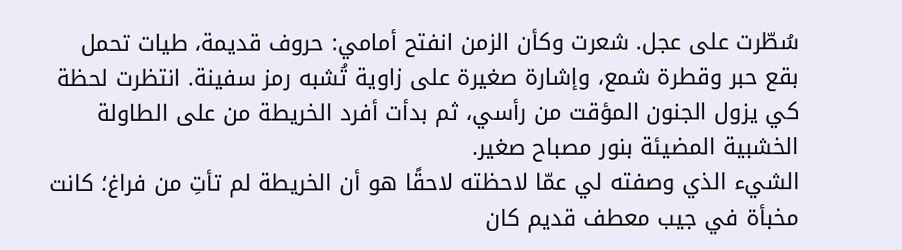سُطّرت على عجل. شعرت وكأن الزمن انفتح أمامي: حروف قديمة، طيات تحمل بقع حبر وقطرة شمع، وإشارة صغيرة على زاوية تُشبه رمز سفينة. انتظرت لحظة كي يزول الجنون المؤقت من رأسي، ثم بدأت أفرد الخريطة من على الطاولة الخشبية المضيئة بنور مصباح صغير.
الشيء الذي وصفته لي عمّا لاحظته لاحقًا هو أن الخريطة لم تأتِ من فراغ؛ كانت مخبأة في جيب معطف قديم كان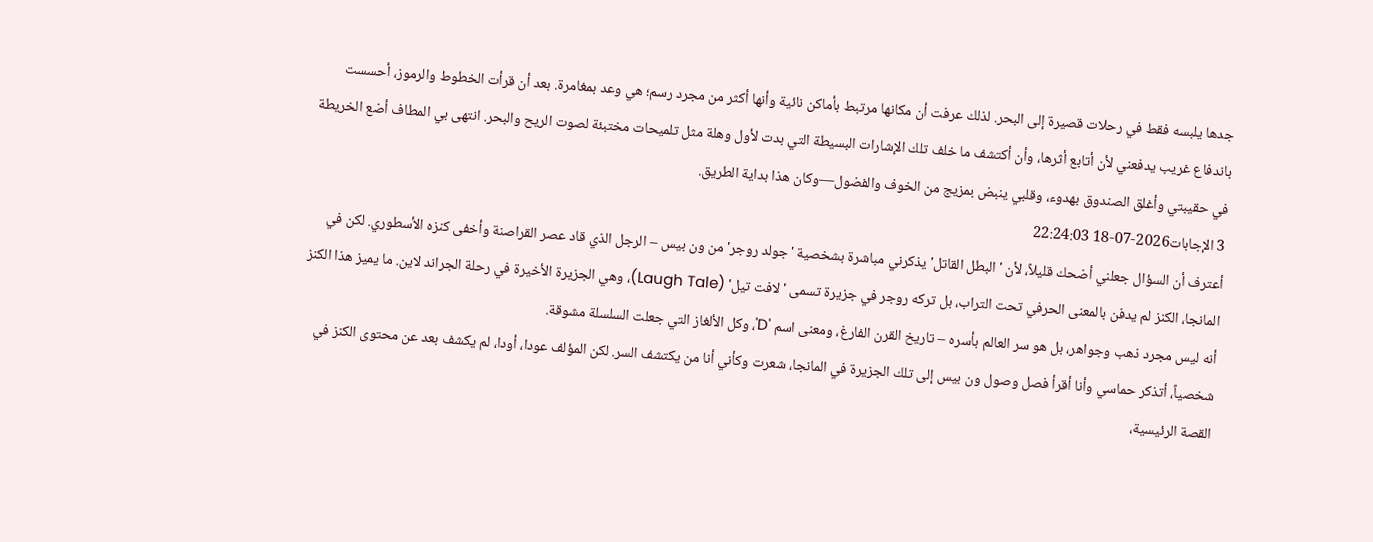جدها يلبسه فقط في رحلات قصيرة إلى البحر. لذلك عرفت أن مكانها مرتبط بأماكن نائية وأنها أكثر من مجرد رسم؛ هي وعد بمغامرة. بعد أن قرأت الخطوط والرموز، أحسست باندفاع غريب يدفعني لأن أتابع أثرها، وأن أكتشف ما خلف تلك الإشارات البسيطة التي بدت لأول وهلة مثل تلميحات مختبئة لصوت الريح والبحر. انتهى بي المطاف أضع الخريطة في حقيبتي وأغلق الصندوق بهدوء، وقلبي ينبض بمزيج من الخوف والفضول—وكان هذا بداية الطريق.
3 الإجابات2026-07-18 22:24:03
أعترف أن السؤال جعلني أضحك قليلاً، لأن 'البطل القاتل' يذكرني مباشرة بشخصية 'جولد روجر' من ون بيس – الرجل الذي قاد عصر القراصنة وأخفى كنزه الأسطوري. لكن في المانجا، الكنز لم يدفن بالمعنى الحرفي تحت التراب، بل تركه روجر في جزيرة تسمى 'لافت تيل' (Laugh Tale)، وهي الجزيرة الأخيرة في رحلة الجراند لاين. ما يميز هذا الكنز أنه ليس مجرد ذهب وجواهر، بل هو سر العالم بأسره – تاريخ القرن الفارغ، ومعنى اسم 'D'، وكل الألغاز التي جعلت السلسلة مشوقة.
شخصياً، أتذكر حماسي وأنا أقرأ فصل وصول ون بيس إلى تلك الجزيرة في المانجا، شعرت وكأني أنا من يكتشف السر. لكن المؤلف عودا، أودا، لم يكشف بعد عن محتوى الكنز في القصة الرئيسية،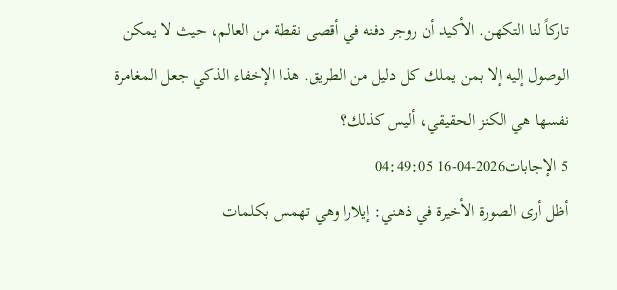تاركاً لنا التكهن. الأكيد أن روجر دفنه في أقصى نقطة من العالم، حيث لا يمكن الوصول إليه إلا بمن يملك كل دليل من الطريق. هذا الإخفاء الذكي جعل المغامرة نفسها هي الكنز الحقيقي، أليس كذلك؟
5 الإجابات2026-04-16 04:49:05
أظل أرى الصورة الأخيرة في ذهني: إيلارا وهي تهمس بكلمات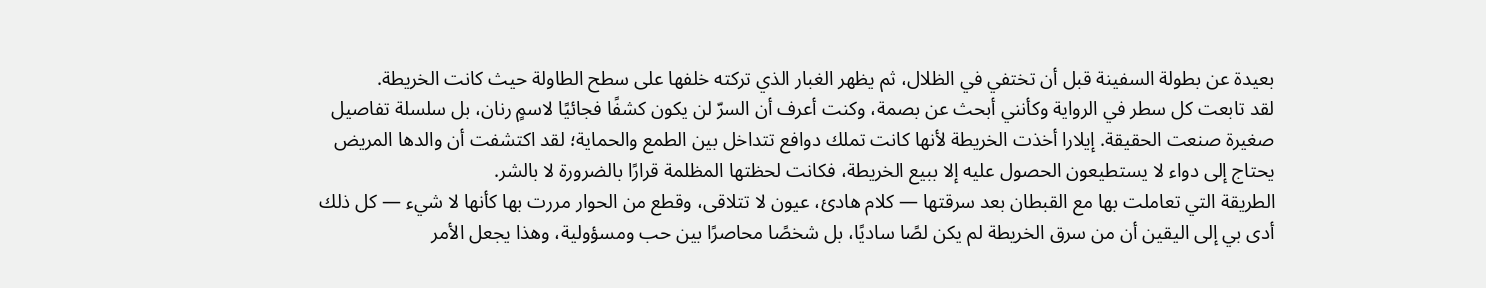بعيدة عن بطولة السفينة قبل أن تختفي في الظلال، ثم يظهر الغبار الذي تركته خلفها على سطح الطاولة حيث كانت الخريطة.
لقد تابعت كل سطر في الرواية وكأنني أبحث عن بصمة، وكنت أعرف أن السرّ لن يكون كشفًا فجائيًا لاسمٍ رنان، بل سلسلة تفاصيل صغيرة صنعت الحقيقة. إيلارا أخذت الخريطة لأنها كانت تملك دوافع تتداخل بين الطمع والحماية؛ لقد اكتشفت أن والدها المريض يحتاج إلى دواء لا يستطيعون الحصول عليه إلا ببيع الخريطة، فكانت لحظتها المظلمة قرارًا بالضرورة لا بالشر.
الطريقة التي تعاملت بها مع القبطان بعد سرقتها — كلام هادئ، عيون لا تتلاقى، وقطع من الحوار مررت بها كأنها لا شيء — كل ذلك أدى بي إلى اليقين أن من سرق الخريطة لم يكن لصًا ساديًا، بل شخصًا محاصرًا بين حب ومسؤولية، وهذا يجعل الأمر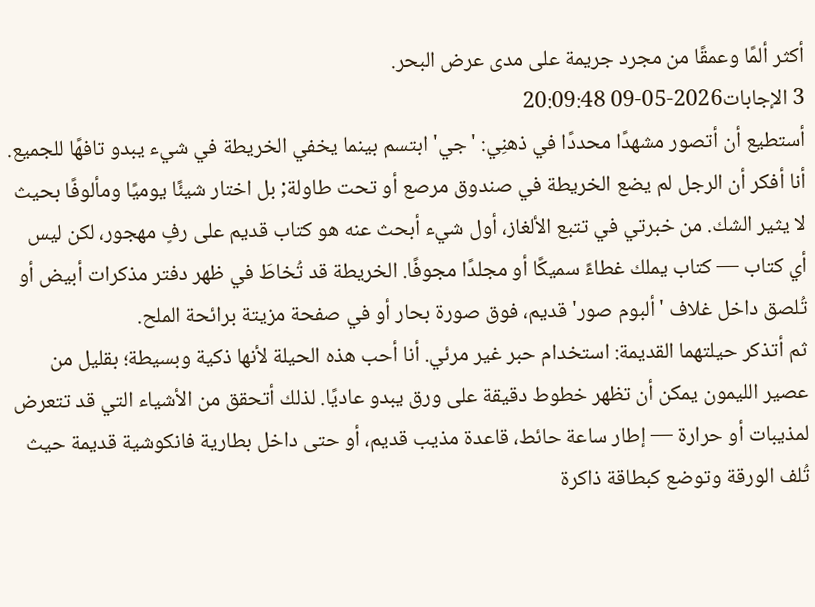أكثر ألمًا وعمقًا من مجرد جريمة على مدى عرض البحر.
3 الإجابات2026-05-09 20:09:48
أستطيع أن أتصور مشهدًا محددًا في ذهنِي: 'جي' ابتسم بينما يخفي الخريطة في شيء يبدو تافهًا للجميع. أنا أفكر أن الرجل لم يضع الخريطة في صندوق مرصع أو تحت طاولة; بل اختار شيئًا يوميًا ومألوفًا بحيث لا يثير الشك. من خبرتي في تتبع الألغاز، أول شيء أبحث عنه هو كتاب قديم على رفٍ مهجور، لكن ليس أي كتاب — كتاب يملك غطاءً سميكًا أو مجلدًا مجوفًا. الخريطة قد تُخاطَ في ظهر دفتر مذكرات أبيض أو تُلصق داخل غلاف 'ألبوم صور' قديم، فوق صورة بحار أو في صفحة مزيتة برائحة الملح.
ثم أتذكر حيلتهما القديمة: استخدام حبر غير مرئي. أنا أحب هذه الحيلة لأنها ذكية وبسيطة؛ بقليل من عصير الليمون يمكن أن تظهر خطوط دقيقة على ورق يبدو عاديًا. لذلك أتحقق من الأشياء التي قد تتعرض لمذيبات أو حرارة — إطار ساعة حائط، قاعدة مذيب قديم، أو حتى داخل بطارية فانكوشية قديمة حيث تُلف الورقة وتوضع كبطاقة ذاكرة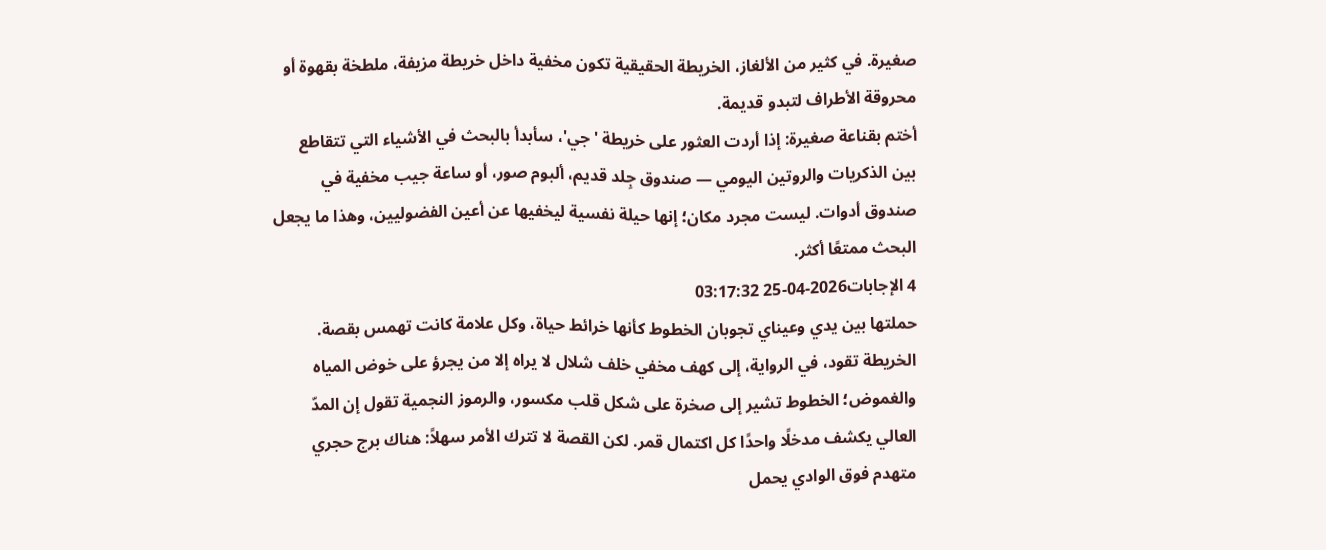صغيرة. في كثير من الألغاز، الخريطة الحقيقية تكون مخفية داخل خريطة مزيفة، ملطخة بقهوة أو محروقة الأطراف لتبدو قديمة.
أختم بقناعة صغيرة: إذا أردت العثور على خريطة 'جي'، سأبدأ بالبحث في الأشياء التي تتقاطع بين الذكريات والروتين اليومي — صندوق جِلد قديم، ألبوم صور، أو ساعة جيب مخفية في صندوق أدوات. ليست مجرد مكان؛ إنها حيلة نفسية ليخفيها عن أعين الفضوليين، وهذا ما يجعل البحث ممتعًا أكثر.
4 الإجابات2026-04-25 03:17:32
حملتها بين يدي وعيناي تجوبان الخطوط كأنها خرائط حياة، وكل علامة كانت تهمس بقصة.
الخريطة تقود، في الرواية، إلى كهف مخفي خلف شلال لا يراه إلا من يجرؤ على خوض المياه والغموض؛ الخطوط تشير إلى صخرة على شكل قلب مكسور، والرموز النجمية تقول إن المدّ العالي يكشف مدخلًا واحدًا كل اكتمال قمر. لكن القصة لا تترك الأمر سهلاً: هناك برج حجري متهدم فوق الوادي يحمل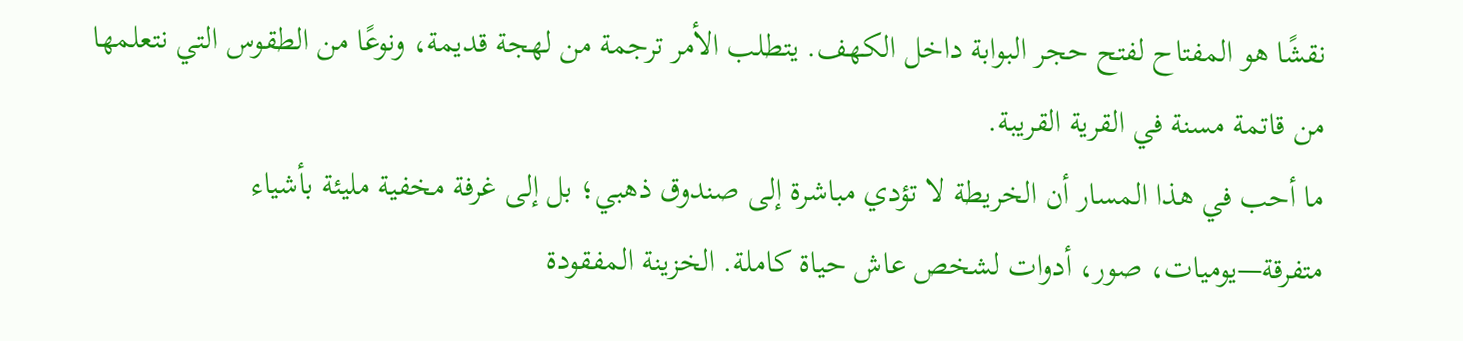نقشًا هو المفتاح لفتح حجر البوابة داخل الكهف. يتطلب الأمر ترجمة من لهجة قديمة، ونوعًا من الطقوس التي نتعلمها من قاتمة مسنة في القرية القريبة.
ما أحب في هذا المسار أن الخريطة لا تؤدي مباشرة إلى صندوق ذهبي؛ بل إلى غرفة مخفية مليئة بأشياء متفرقة—يوميات، صور، أدوات لشخص عاش حياة كاملة. الخزينة المفقودة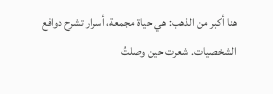هنا أكبر من الذهب: هي حياة مجمعة، أسرار تشرح دوافع الشخصيات. شعرت حين وصلتُ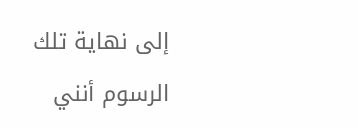إلى نهاية تلك الرسوم أنني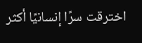اخترقت سرًا إنسانيًا أكثر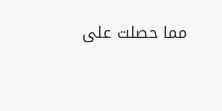مما حصلت على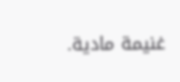غنيمة مادية.